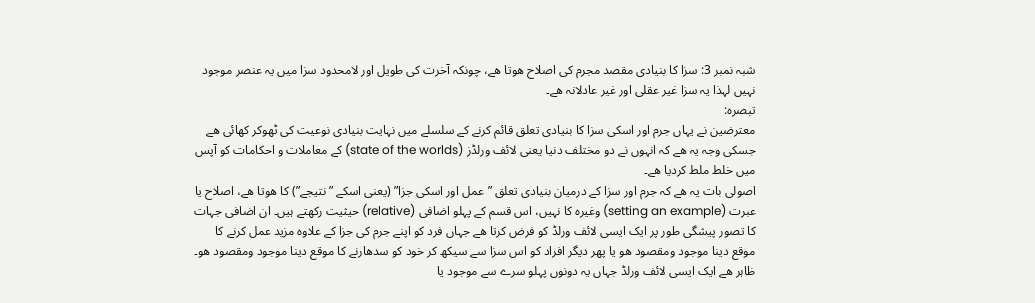شبہ نمبر 3: سزا کا بنیادی مقصد مجرم کی اصلاح ھوتا ھے، چونکہ آخرت کی طویل اور لامحدود سزا میں یہ عنصر موجود نہیں لہذا یہ سزا غیر عقلی اور غیر عادلانہ ھے۔
تبصرہ:
معترضین نے یہاں جرم اور اسکی سزا کا بنیادی تعلق قائم کرنے کے سلسلے میں نہایت بنیادی نوعیت کی ٹھوکر کھائی ھے جسکی وجہ یہ ھے کہ انہوں نے دو مختلف دنیا یعنی لائف ورلڈز (state of the worlds) کے معاملات و احکامات کو آپس میں خلط ملط کردیا ھے۔
اصولی بات یہ ھے کہ جرم اور سزا کے درمیان بنیادی تعلق ”عمل اور اسکی جزا” (یعنی اسکے ”نتیجے”) کا ھوتا ھے، اصلاح یا عبرت (setting an example) وغیرہ کا نہیں، اس قسم کے پہلو اضافی (relative) حیثیت رکھتے ہیں۔ ان اضافی جہات کا تصور پیشگی طور پر ایک ایسی لائف ورلڈ کو فرض کرتا ھے جہاں فرد کو اپنے جرم کی جزا کے علاوہ مزید عمل کرنے کا موقع دینا موجود ومقصود ھو یا پھر دیگر افراد کو اس سزا سے سیکھ کر خود کو سدھارنے کا موقع دینا موجود ومقصود ھو۔ ظاہر ھے ایک ایسی لائف ورلڈ جہاں یہ دونوں پہلو سرے سے موجود یا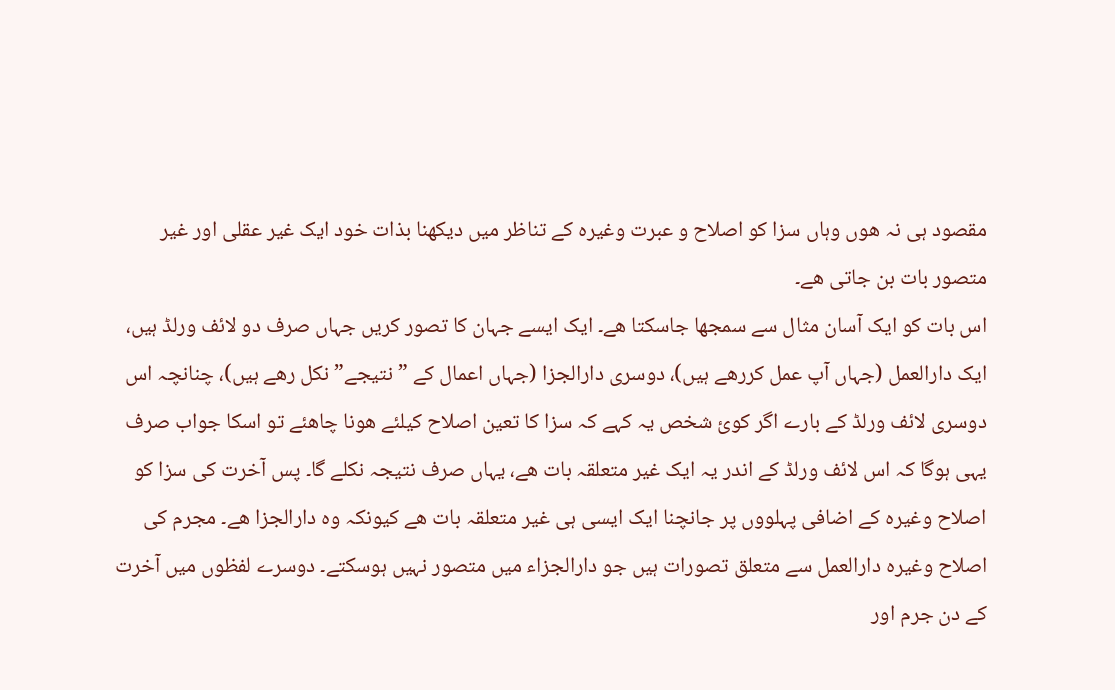مقصود ہی نہ ھوں وہاں سزا کو اصلاح و عبرت وغیرہ کے تناظر میں دیکھنا بذات خود ایک غیر عقلی اور غیر متصور بات بن جاتی ھے۔
اس بات کو ایک آسان مثال سے سمجھا جاسکتا ھے۔ ایک ایسے جہان کا تصور کریں جہاں صرف دو لائف ورلڈ ہیں، ایک دارالعمل (جہاں آپ عمل کررھے ہیں)، دوسری دارالجزا (جہاں اعمال کے ”نتیجے” نکل رھے ہیں)، چنانچہ اس دوسری لائف ورلڈ کے بارے اگر کوئ شخص یہ کہے کہ سزا کا تعین اصلاح کیلئے ھونا چاھئے تو اسکا جواب صرف یہی ہوگا کہ اس لائف ورلڈ کے اندر یہ ایک غیر متعلقہ بات ھے، یہاں صرف نتیجہ نکلے گا۔ پس آخرت کی سزا کو اصلاح وغیرہ کے اضافی پہلووں پر جانچنا ایک ایسی ہی غیر متعلقہ بات ھے کیونکہ وہ دارالجزا ھے۔ مجرم کی اصلاح وغیرہ دارالعمل سے متعلق تصورات ہیں جو دارالجزاء میں متصور نہیں ہوسکتے۔ دوسرے لفظوں میں آخرت کے دن جرم اور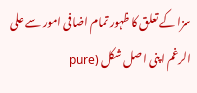سزا کے تعلق کا ظہور تمام اضافی امور سے علی الرغم اپنی اصل شکل (pure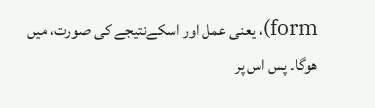form)، یعنی عمل اور اسکےنتیجے کی صورت، میں ھوگا۔ پس اس پر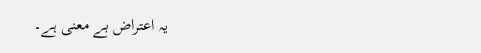یہ اعتراض بے معنی ہے۔